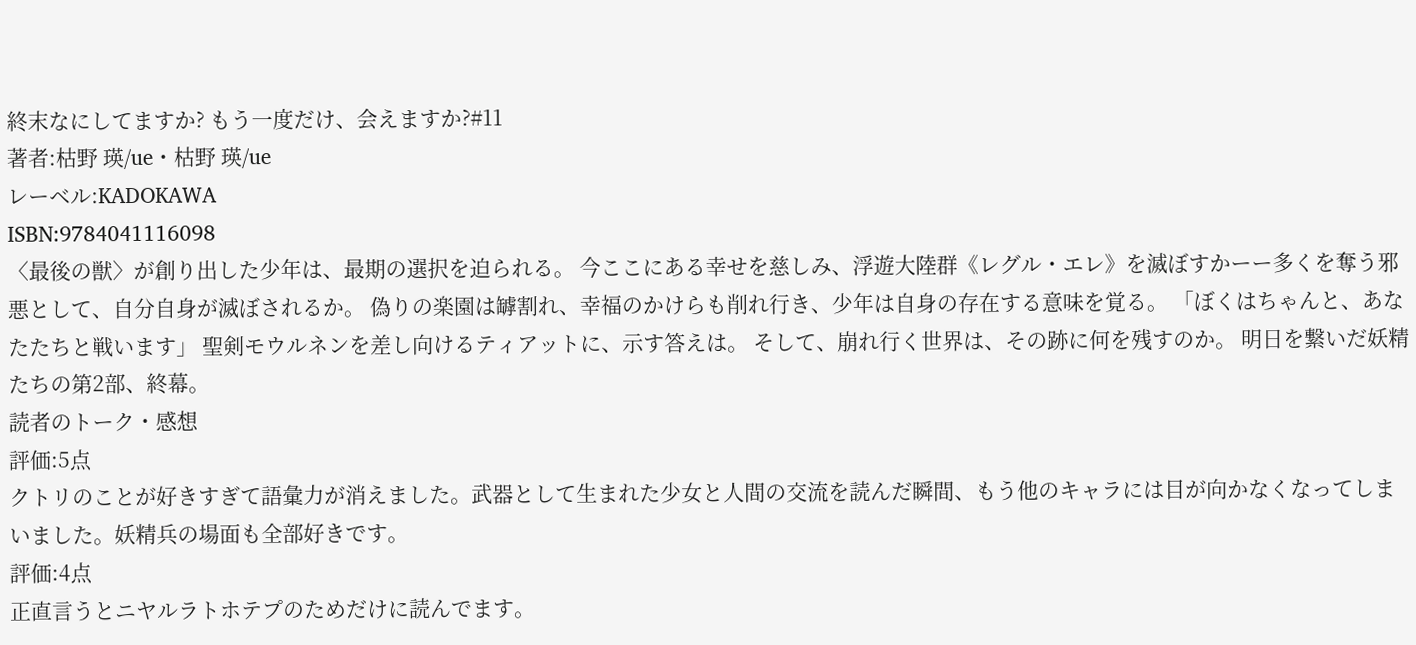終末なにしてますか? もう一度だけ、会えますか?#11
著者:枯野 瑛/ue・枯野 瑛/ue
レーベル:KADOKAWA
ISBN:9784041116098
〈最後の獣〉が創り出した少年は、最期の選択を迫られる。 今ここにある幸せを慈しみ、浮遊大陸群《レグル・エレ》を滅ぼすかーー多くを奪う邪悪として、自分自身が滅ぼされるか。 偽りの楽園は罅割れ、幸福のかけらも削れ行き、少年は自身の存在する意味を覚る。 「ぼくはちゃんと、あなたたちと戦います」 聖剣モウルネンを差し向けるティアットに、示す答えは。 そして、崩れ行く世界は、その跡に何を残すのか。 明日を繋いだ妖精たちの第2部、終幕。
読者のトーク・感想
評価:5点
クトリのことが好きすぎて語彙力が消えました。武器として生まれた少女と人間の交流を読んだ瞬間、もう他のキャラには目が向かなくなってしまいました。妖精兵の場面も全部好きです。
評価:4点
正直言うとニヤルラトホテプのためだけに読んでます。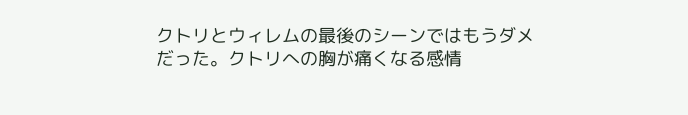クトリとウィレムの最後のシーンではもうダメだった。クトリへの胸が痛くなる感情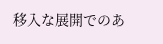移入な展開でのあ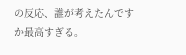の反応、誰が考えたんですか最高すぎる。